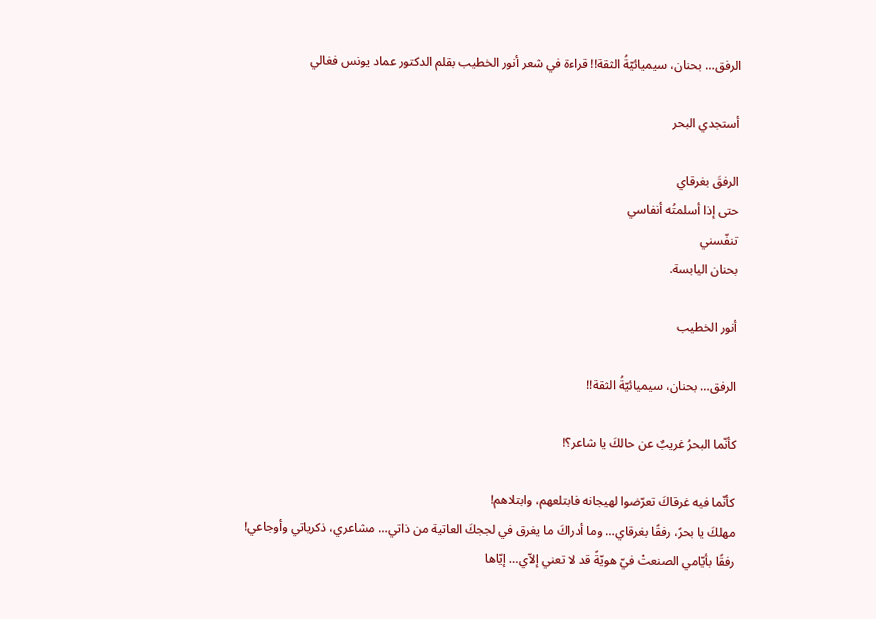الرفق… بحنان، سيميائيّةُ الثقة!! قراءة في شعر أنور الخطيب بقلم الدكتور عماد يونس فغالي

أستجدي البحر

الرفقَ بغرقاي
حتى إذا أسلمتُه أنفاسي
تنفّسني
بحنان اليابسة.

أنور الخطيب

الرفق… بحنان، سيميائيّةُ الثقة!!

كأنّما البحرُ غريبٌ عن حالكَ يا شاعر؟!

كأنّما فيه غرقاكَ تعرّضوا لهيجانه فابتلعهم، وابتلاهم!
مهلكَ يا بحرً، رفقًا بغرقاي… وما أدراكَ ما يغرق في لججكَ العاتية من ذاتي… مشاعري، ذكرياتي وأوجاعي!
رفقًا بأيّامي الصنعتْ فيّ هويّةً قد لا تعني إلاّي… إيّاها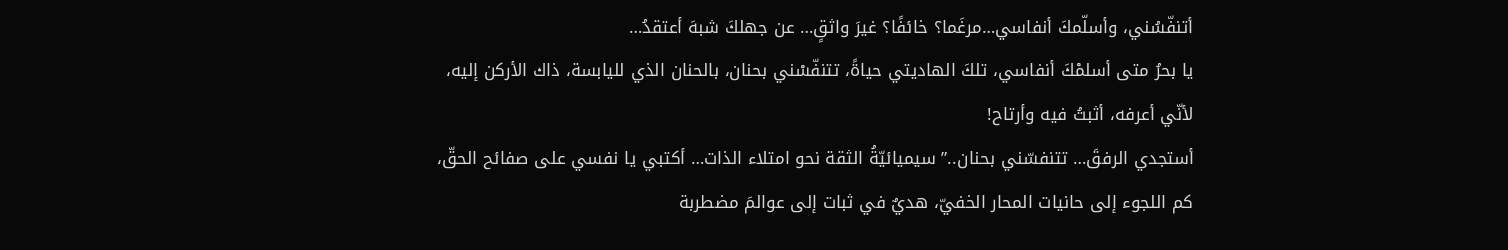أتنفّسُني، وأسلّمكَ أنفاسي…مرغَما؟ خائفًا؟ غيرَ واثقٍ… عن جهلكَ شبهَ أعتقدُ…
يا بحرُ متى أسلمْكَ أنفاسي، تلكَ الهاديتي حياةً، تتنفّسْني بحنان، بالحنان الذي لليابسة، ذاك الأركن إليه، لأنّي أعرفه، أثبتُ فيه وأرتاح!
أستجدي الرفقَ… تتنفسّني بحنان..” سيميائيّةُ الثقة نحو امتلاء الذات… أكتبي يا نفسي على صفائح الحقّ، كم اللجوء إلى حانيات المحار الخفيّ، هديٌ في ثبات إلى عوالمَ مضطربة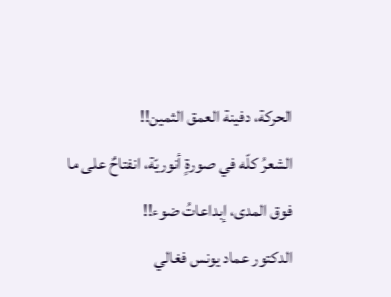الحركة، دفينة العمق الثمين!!
الشعرُ كلّه في صورةٍ أنوريّة، انفتاحٌ على ما فوق المدى، إبداعاتُ ضوء!!
الدكتور عماد يونس فغالي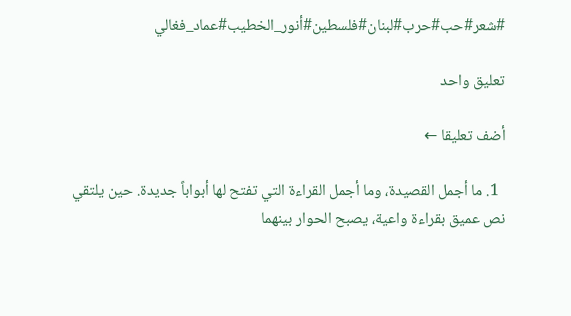#شعر#حب#حرب#لبنان#فلسطين#أنور_الخطيب#عماد_فغالي

تعليق واحد

أضف تعليقا ←

  1. ما أجمل القصيدة، وما أجمل القراءة التي تفتح لها أبواباً جديدة. حين يلتقي نص عميق بقراءة واعية، يصبح الحوار بينهما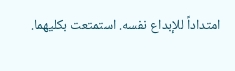امتداداً للإبداع نفسه. استمتعت بكليهما.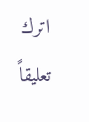اترك تعليقاً